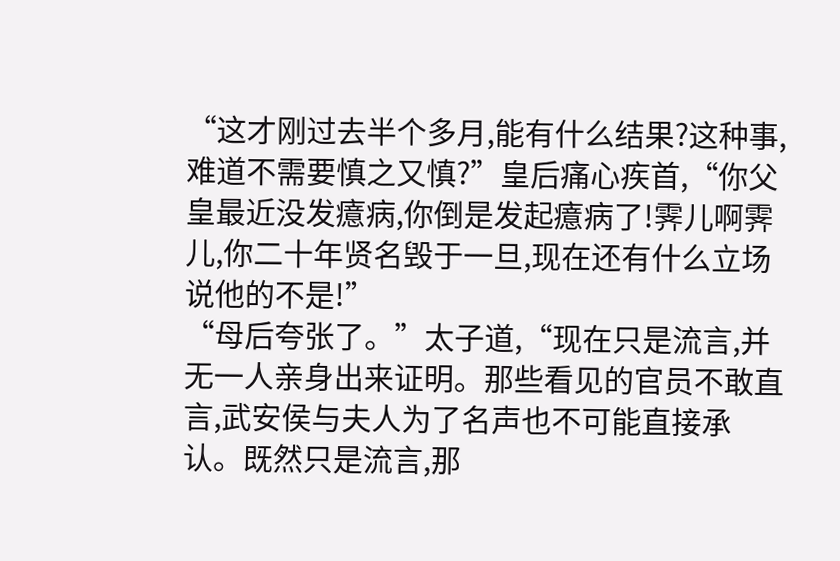“这才刚过去半个多月,能有什么结果?这种事,难道不需要慎之又慎?”皇后痛心疾首,“你父皇最近没发癔病,你倒是发起癔病了!霁儿啊霁儿,你二十年贤名毁于一旦,现在还有什么立场说他的不是!”
“母后夸张了。”太子道,“现在只是流言,并无一人亲身出来证明。那些看见的官员不敢直言,武安侯与夫人为了名声也不可能直接承认。既然只是流言,那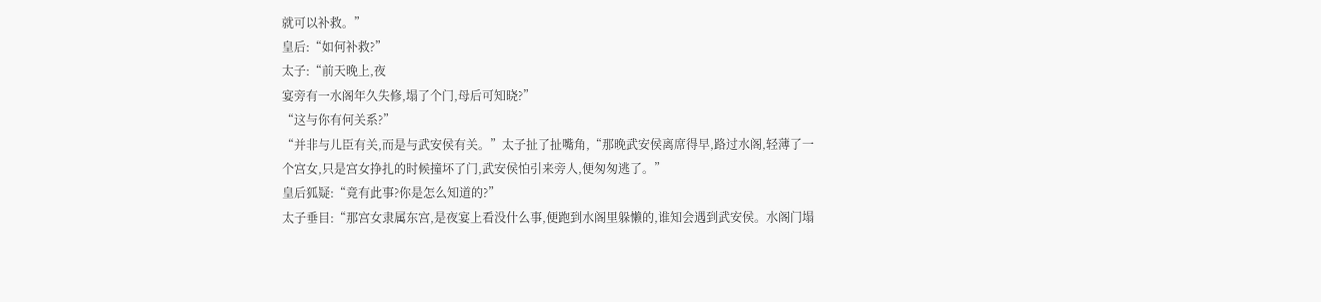就可以补救。”
皇后:“如何补救?”
太子:“前天晚上,夜
宴旁有一水阁年久失修,塌了个门,母后可知晓?”
“这与你有何关系?”
“并非与儿臣有关,而是与武安侯有关。”太子扯了扯嘴角,“那晚武安侯离席得早,路过水阁,轻薄了一个宫女,只是宫女挣扎的时候撞坏了门,武安侯怕引来旁人,便匆匆逃了。”
皇后狐疑:“竟有此事?你是怎么知道的?”
太子垂目:“那宫女隶属东宫,是夜宴上看没什么事,便跑到水阁里躲懒的,谁知会遇到武安侯。水阁门塌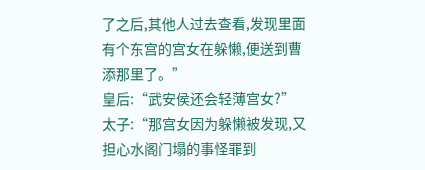了之后,其他人过去查看,发现里面有个东宫的宫女在躲懒,便送到曹添那里了。”
皇后:“武安侯还会轻薄宫女?”
太子:“那宫女因为躲懒被发现,又担心水阁门塌的事怪罪到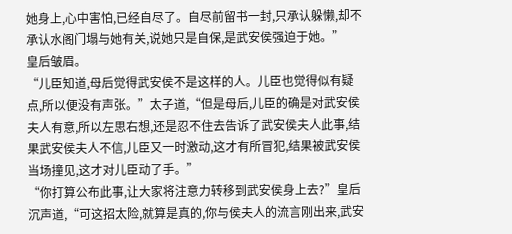她身上,心中害怕,已经自尽了。自尽前留书一封,只承认躲懒,却不承认水阁门塌与她有关,说她只是自保,是武安侯强迫于她。”
皇后皱眉。
“儿臣知道,母后觉得武安侯不是这样的人。儿臣也觉得似有疑点,所以便没有声张。”太子道,“但是母后,儿臣的确是对武安侯夫人有意,所以左思右想,还是忍不住去告诉了武安侯夫人此事,结果武安侯夫人不信,儿臣又一时激动,这才有所冒犯,结果被武安侯当场撞见,这才对儿臣动了手。”
“你打算公布此事,让大家将注意力转移到武安侯身上去?”皇后沉声道,“可这招太险,就算是真的,你与侯夫人的流言刚出来,武安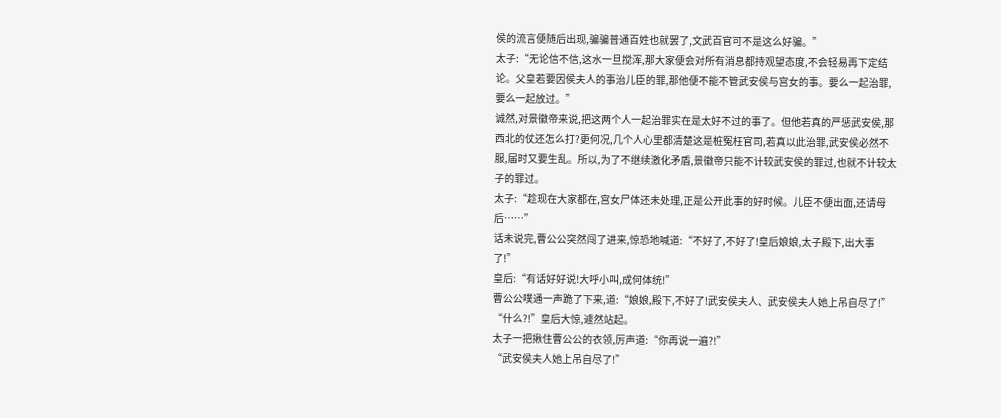侯的流言便随后出现,骗骗普通百姓也就罢了,文武百官可不是这么好骗。”
太子:“无论信不信,这水一旦搅浑,那大家便会对所有消息都持观望态度,不会轻易再下定结论。父皇若要因侯夫人的事治儿臣的罪,那他便不能不管武安侯与宫女的事。要么一起治罪,要么一起放过。”
诚然,对景徽帝来说,把这两个人一起治罪实在是太好不过的事了。但他若真的严惩武安侯,那西北的仗还怎么打?更何况,几个人心里都清楚这是桩冤枉官司,若真以此治罪,武安侯必然不服,届时又要生乱。所以,为了不继续激化矛盾,景徽帝只能不计较武安侯的罪过,也就不计较太子的罪过。
太子:“趁现在大家都在,宫女尸体还未处理,正是公开此事的好时候。儿臣不便出面,还请母后……”
话未说完,曹公公突然闯了进来,惊恐地喊道:“不好了,不好了!皇后娘娘,太子殿下,出大事了!”
皇后:“有话好好说!大呼小叫,成何体统!”
曹公公噗通一声跪了下来,道:“娘娘,殿下,不好了!武安侯夫人、武安侯夫人她上吊自尽了!”
“什么?!”皇后大惊,遽然站起。
太子一把揪住曹公公的衣领,厉声道:“你再说一遍?!”
“武安侯夫人她上吊自尽了!”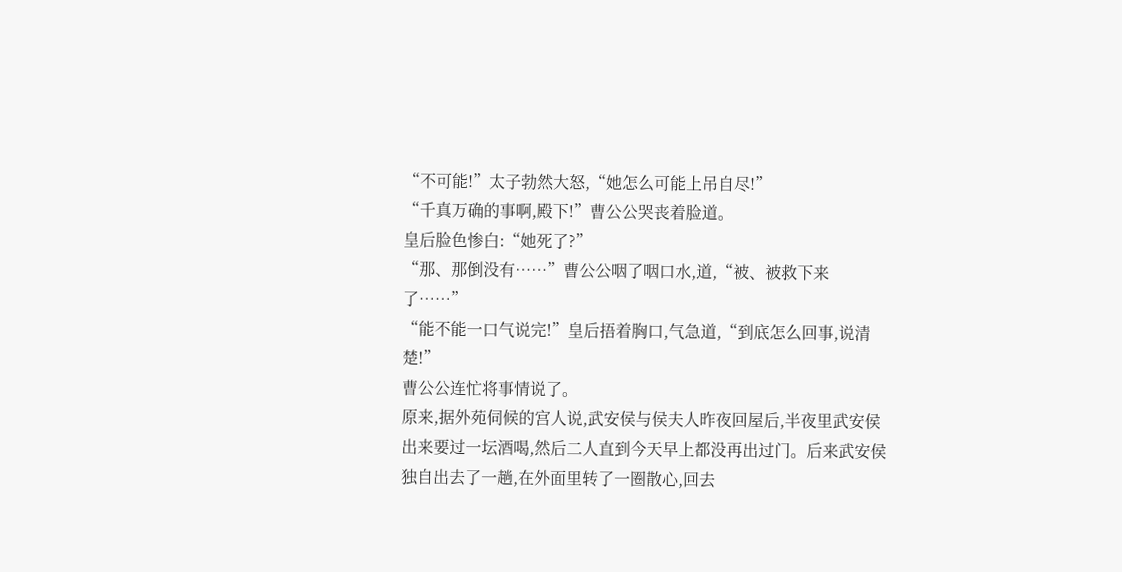“不可能!”太子勃然大怒,“她怎么可能上吊自尽!”
“千真万确的事啊,殿下!”曹公公哭丧着脸道。
皇后脸色惨白:“她死了?”
“那、那倒没有……”曹公公咽了咽口水,道,“被、被救下来了……”
“能不能一口气说完!”皇后捂着胸口,气急道,“到底怎么回事,说清楚!”
曹公公连忙将事情说了。
原来,据外苑伺候的宫人说,武安侯与侯夫人昨夜回屋后,半夜里武安侯出来要过一坛酒喝,然后二人直到今天早上都没再出过门。后来武安侯独自出去了一趟,在外面里转了一圈散心,回去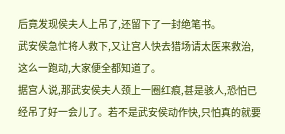后竟发现侯夫人上吊了,还留下了一封绝笔书。
武安侯急忙将人救下,又让宫人快去猎场请太医来救治,这么一跑动,大家便全都知道了。
据宫人说,那武安侯夫人颈上一圈红痕,甚是骇人,恐怕已经吊了好一会儿了。若不是武安侯动作快,只怕真的就要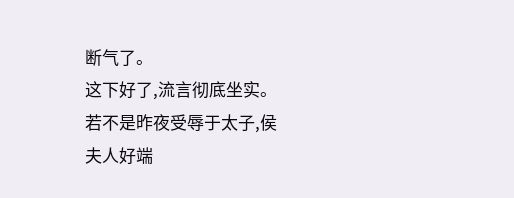断气了。
这下好了,流言彻底坐实。若不是昨夜受辱于太子,侯夫人好端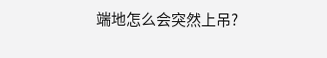端地怎么会突然上吊?